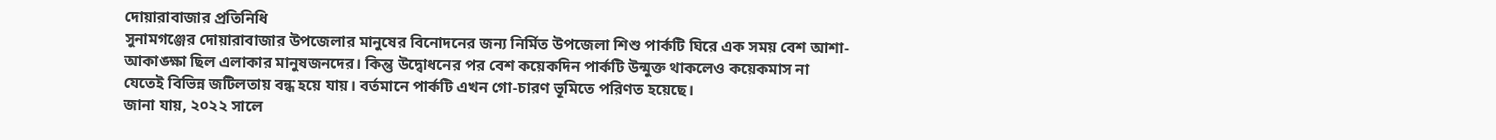দোয়ারাবাজার প্রতিনিধি
সুনামগঞ্জের দোয়ারাবাজার উপজেলার মানুষের বিনোদনের জন্য নির্মিত উপজেলা শিশু পার্কটি ঘিরে এক সময় বেশ আশা-আকাঙ্ক্ষা ছিল এলাকার মানুষজনদের। কিন্তু উদ্বোধনের পর বেশ কয়েকদিন পার্কটি উন্মুক্ত থাকলেও কয়েকমাস না যেতেই বিভিন্ন জটিলতায় বন্ধ হয়ে যায়। বর্তমানে পার্কটি এখন গো-চারণ ভূমিতে পরিণত হয়েছে।
জানা যায়, ২০২২ সালে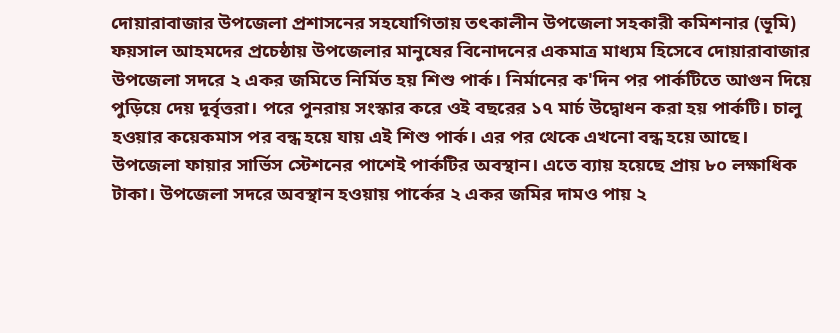দোয়ারাবাজার উপজেলা প্রশাসনের সহযোগিতায় তৎকালীন উপজেলা সহকারী কমিশনার (ভূমি) ফয়সাল আহমদের প্রচেষ্ঠায় উপজেলার মানুষের বিনোদনের একমাত্র মাধ্যম হিসেবে দোয়ারাবাজার উপজেলা সদরে ২ একর জমিতে নির্মিত হয় শিশু পার্ক। নির্মানের ক'দিন পর পার্কটিতে আগুন দিয়ে পুড়িয়ে দেয় দূর্বৃত্তরা। পরে পুনরায় সংস্কার করে ওই বছরের ১৭ মার্চ উদ্বোধন করা হয় পার্কটি। চালু হওয়ার কয়েকমাস পর বন্ধ হয়ে যায় এই শিশু পার্ক। এর পর থেকে এখনো বন্ধ হয়ে আছে। উপজেলা ফায়ার সার্ভিস স্টেশনের পাশেই পার্কটির অবস্থান। এতে ব্যায় হয়েছে প্রায় ৮০ লক্ষাধিক টাকা। উপজেলা সদরে অবস্থান হওয়ায় পার্কের ২ একর জমির দামও পায় ২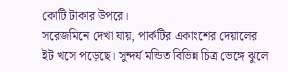কোটি টাকার উপরে।
সরেজমিনে দেখা যায়, পার্কটির একাংশের দেয়ালের ইট খসে পড়েছে। সুন্দর্য মন্ডিত বিভিন্ন চিত্র ভেঙ্গে ঝুলে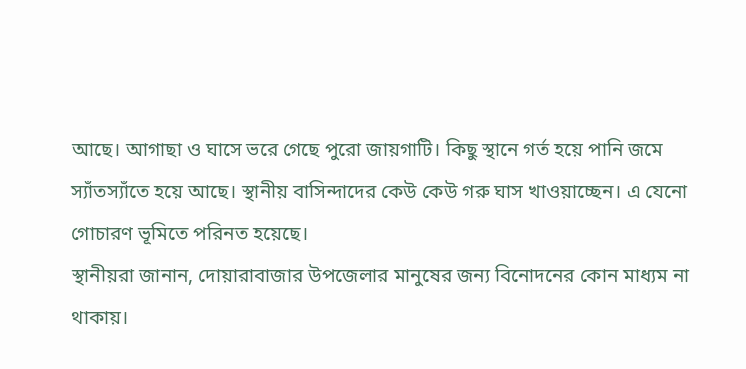আছে। আগাছা ও ঘাসে ভরে গেছে পুরো জায়গাটি। কিছু স্থানে গর্ত হয়ে পানি জমে স্যাঁতস্যাঁতে হয়ে আছে। স্থানীয় বাসিন্দাদের কেউ কেউ গরু ঘাস খাওয়াচ্ছেন। এ যেনো গোচারণ ভূমিতে পরিনত হয়েছে।
স্থানীয়রা জানান, দোয়ারাবাজার উপজেলার মানুষের জন্য বিনোদনের কোন মাধ্যম না থাকায়।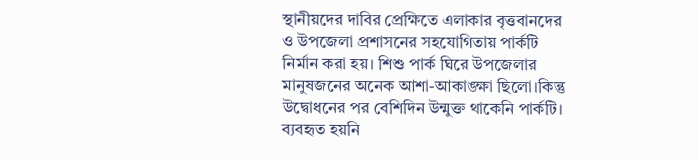স্থানীয়দের দাবির প্রেক্ষিতে এলাকার বৃত্তবানদের ও উপজেলা প্রশাসনের সহযোগিতায় পার্কটি নির্মান করা হয়। শিশু পার্ক ঘিরে উপজেলার মানুষজনের অনেক আশা-আকাঙ্ক্ষা ছিলো।কিন্তু উদ্বোধনের পর বেশিদিন উন্মুক্ত থাকেনি পার্কটি। ব্যবহৃত হয়নি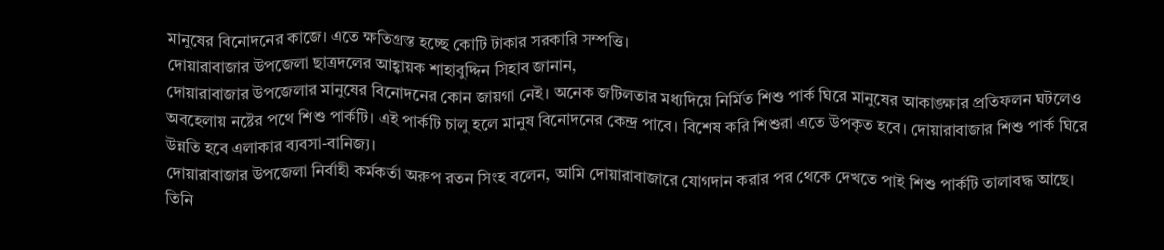মানুষের বিনোদনের কাজে। এতে ক্ষতিগ্রস্ত হচ্ছে কোটি টাকার সরকারি সম্পত্তি।
দোয়ারাবাজার উপজেলা ছাত্রদলের আহ্বায়ক শাহাবুদ্দিন সিহাব জানান,
দোয়ারাবাজার উপজেলার মানুষের বিনোদনের কোন জায়গা নেই। অনেক জটিলতার মধ্যদিয়ে নির্মিত শিশু পার্ক ঘিরে মানুষের আকাঙ্ক্ষার প্রতিফলন ঘটলেও অবহেলায় নষ্টের পথে শিশু পার্কটি। এই পার্কটি চালু হলে মানুষ বিনোদনের কেন্দ্র পাবে। বিশেষ করি শিশুরা এতে উপকৃত হবে। দোয়ারাবাজার শিশু পার্ক ঘিরে উন্নতি হবে এলাকার ব্যবসা-বানিজ্য।
দোয়ারাবাজার উপজেলা নির্বাহী কর্মকর্তা অরুপ রতন সিংহ বলেন, আমি দোয়ারাবাজারে যোগদান করার পর থেকে দেখতে পাই শিশু পার্কটি তালাবদ্ধ আছে।
তিনি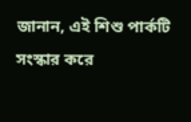জানান, এই শিশু পার্কটি সংস্কার করে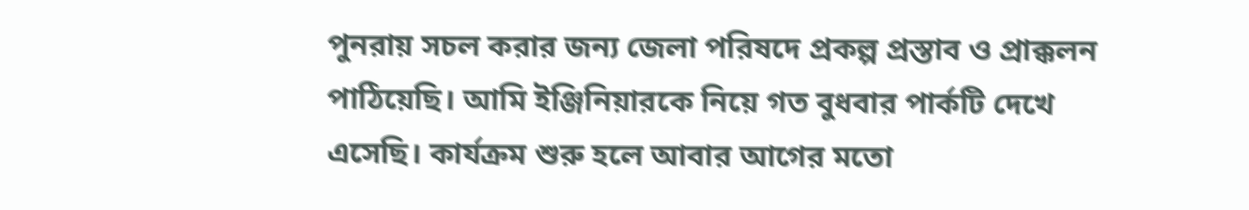পুনরায় সচল করার জন্য জেলা পরিষদে প্রকল্প প্রস্তাব ও প্রাক্কলন পাঠিয়েছি। আমি ইঞ্জিনিয়ারকে নিয়ে গত বুধবার পার্কটি দেখে এসেছি। কার্যক্রম শুরু হলে আবার আগের মতো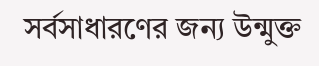সর্বসাধারণের জন্য উন্মুক্ত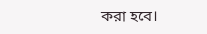করা হবে।